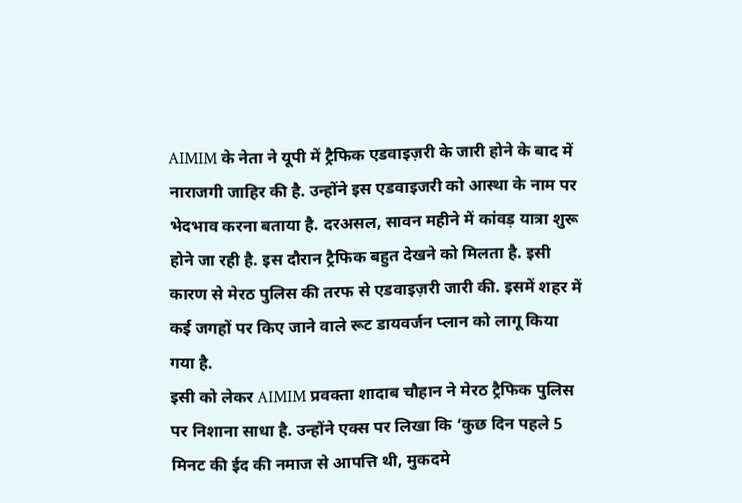AIMIM के नेता ने यूपी में ट्रैफिक एडवाइज़री के जारी होने के बाद में नाराजगी जाहिर की है. उन्होंने इस एडवाइजरी को आस्था के नाम पर भेदभाव करना बताया है. दरअसल, सावन महीने में कांवड़ यात्रा शुरू होने जा रही है. इस दौरान ट्रैफिक बहुत देखने को मिलता है. इसी कारण से मेरठ पुलिस की तरफ से एडवाइज़री जारी की. इसमें शहर में कई जगहों पर किए जाने वाले रूट डायवर्जन प्लान को लागू किया गया है.
इसी को लेकर AIMIM प्रवक्ता शादाब चौहान ने मेरठ ट्रैफिक पुलिस पर निशाना साधा है. उन्होंने एक्स पर लिखा कि ‘कुछ दिन पहले 5 मिनट की ईद की नमाज से आपत्ति थी, मुकदमे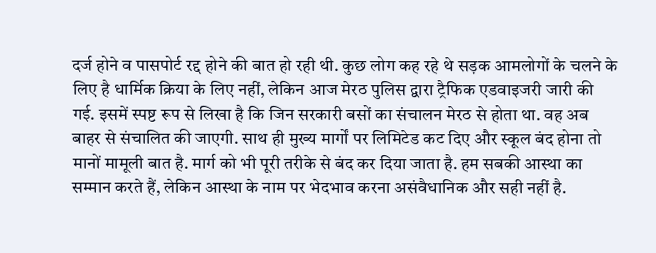दर्ज होने व पासपोर्ट रद्द होने की बात हो रही थी. कुछ लोग कह रहे थे सड़क आमलोगों के चलने के लिए है धार्मिक क्रिया के लिए नहीं, लेकिन आज मेरठ पुलिस द्वारा ट्रैफिक एडवाइजरी जारी की गई. इसमें स्पष्ट रूप से लिखा है कि जिन सरकारी बसों का संचालन मेरठ से होता था. वह अब बाहर से संचालित की जाएगी. साथ ही मुख्य मार्गों पर लिमिटेड कट दिए और स्कूल बंद होना तो मानों मामूली बात है. मार्ग को भी पूरी तरीके से बंद कर दिया जाता है. हम सबकी आस्था का सम्मान करते हैं, लेकिन आस्था के नाम पर भेदभाव करना असंवैधानिक और सही नहीं है.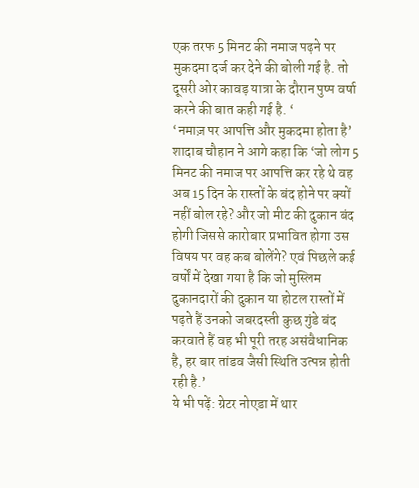एक तरफ 5 मिनट की नमाज पढ़ने पर मुकदमा दर्ज कर देने की बोली गई है. तो दूसरी ओर कावड़ यात्रा के दौरान पुष्प वर्षा करने की बात कही गई है. ‘
‘नमाज़ पर आपत्ति और मुकदमा होता है’
शादाब चौहान ने आगे कहा कि ‘जो लोग 5 मिनट की नमाज पर आपत्ति कर रहे थे वह अब 15 दिन के रास्तों के बंद होने पर क्यों नहीं बोल रहे? और जो मीट की दुकान बंद होगी जिससे कारोबार प्रभावित होगा उस विषय पर वह कब बोलेंगे? एवं पिछले कई वर्षों में देखा गया है कि जो मुस्लिम दुकानदारों की दुकान या होटल रास्तों में पढ़ते हैं उनको जबरदस्ती कुछ गुंडे बंद करवाते हैं वह भी पूरी तरह असंवैधानिक है, हर बार तांडव जैसी स्थिति उत्पन्न होती रही है.’
ये भी पढ़ें: ग्रेटर नोएडा में थार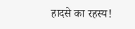हादसे का रहस्य!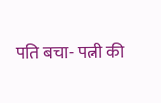पति बचा- पत्नी की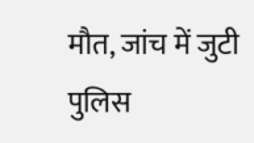मौत, जांच में जुटी पुलिस